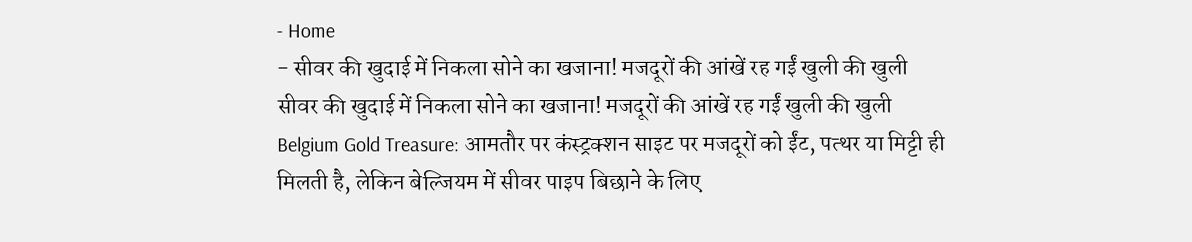- Home
- सीवर की खुदाई में निकला सोने का खजाना! मजदूरों की आंखें रह गईं खुली की खुली
सीवर की खुदाई में निकला सोने का खजाना! मजदूरों की आंखें रह गईं खुली की खुली
Belgium Gold Treasure: आमतौर पर कंस्ट्रक्शन साइट पर मजदूरों को ईंट, पत्थर या मिट्टी ही मिलती है, लेकिन बेल्जियम में सीवर पाइप बिछाने के लिए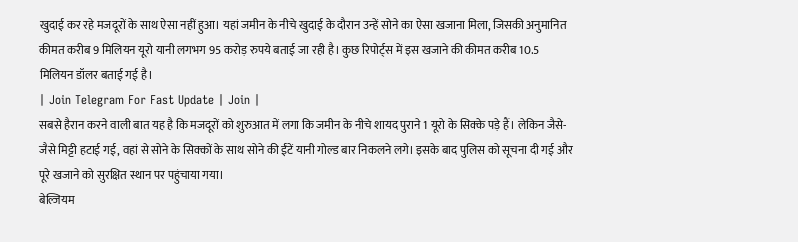खुदाई कर रहे मजदूरों के साथ ऐसा नहीं हुआ। यहां जमीन के नीचे खुदाई के दौरान उन्हें सोने का ऐसा खजाना मिला, जिसकी अनुमानित कीमत करीब 9 मिलियन यूरो यानी लगभग 95 करोड़ रुपये बताई जा रही है। कुछ रिपोर्ट्स में इस खजाने की कीमत करीब 10.5 मिलियन डॉलर बताई गई है।
| Join Telegram For Fast Update | Join |
सबसे हैरान करने वाली बात यह है कि मजदूरों को शुरुआत में लगा कि जमीन के नीचे शायद पुराने 1 यूरो के सिक्के पड़े हैं। लेकिन जैसे-जैसे मिट्टी हटाई गई, वहां से सोने के सिक्कों के साथ सोने की ईंटें यानी गोल्ड बार निकलने लगे। इसके बाद पुलिस को सूचना दी गई और पूरे खजाने को सुरक्षित स्थान पर पहुंचाया गया।
बेल्जियम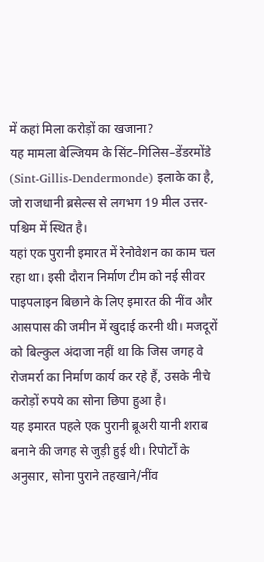में कहां मिला करोड़ों का खजाना?
यह मामला बेल्जियम के सिंट–गिलिस–डेंडरमोंडे (Sint-Gillis-Dendermonde) इलाके का है, जो राजधानी ब्रसेल्स से लगभग 19 मील उत्तर-पश्चिम में स्थित है।
यहां एक पुरानी इमारत में रेनोवेशन का काम चल रहा था। इसी दौरान निर्माण टीम को नई सीवर पाइपलाइन बिछाने के लिए इमारत की नींव और आसपास की जमीन में खुदाई करनी थी। मजदूरों को बिल्कुल अंदाजा नहीं था कि जिस जगह वे रोजमर्रा का निर्माण कार्य कर रहे हैं, उसके नीचे करोड़ों रुपये का सोना छिपा हुआ है।
यह इमारत पहले एक पुरानी ब्रूअरी यानी शराब बनाने की जगह से जुड़ी हुई थी। रिपोर्टों के अनुसार, सोना पुराने तहखाने/नींव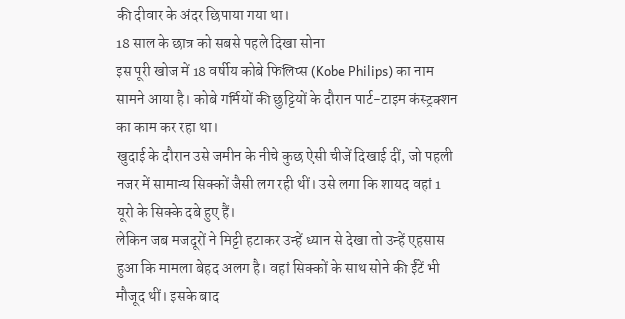की दीवार के अंदर छिपाया गया था।
18 साल के छात्र को सबसे पहले दिखा सोना
इस पूरी खोज में 18 वर्षीय कोबे फिलिप्स (Kobe Philips) का नाम सामने आया है। कोबे गर्मियों की छुट्टियों के दौरान पार्ट-टाइम कंस्ट्रक्शन का काम कर रहा था।
खुदाई के दौरान उसे जमीन के नीचे कुछ ऐसी चीजें दिखाई दीं, जो पहली नजर में सामान्य सिक्कों जैसी लग रही थीं। उसे लगा कि शायद वहां 1 यूरो के सिक्के दबे हुए हैं।
लेकिन जब मजदूरों ने मिट्टी हटाकर उन्हें ध्यान से देखा तो उन्हें एहसास हुआ कि मामला बेहद अलग है। वहां सिक्कों के साथ सोने की ईंटें भी मौजूद थीं। इसके बाद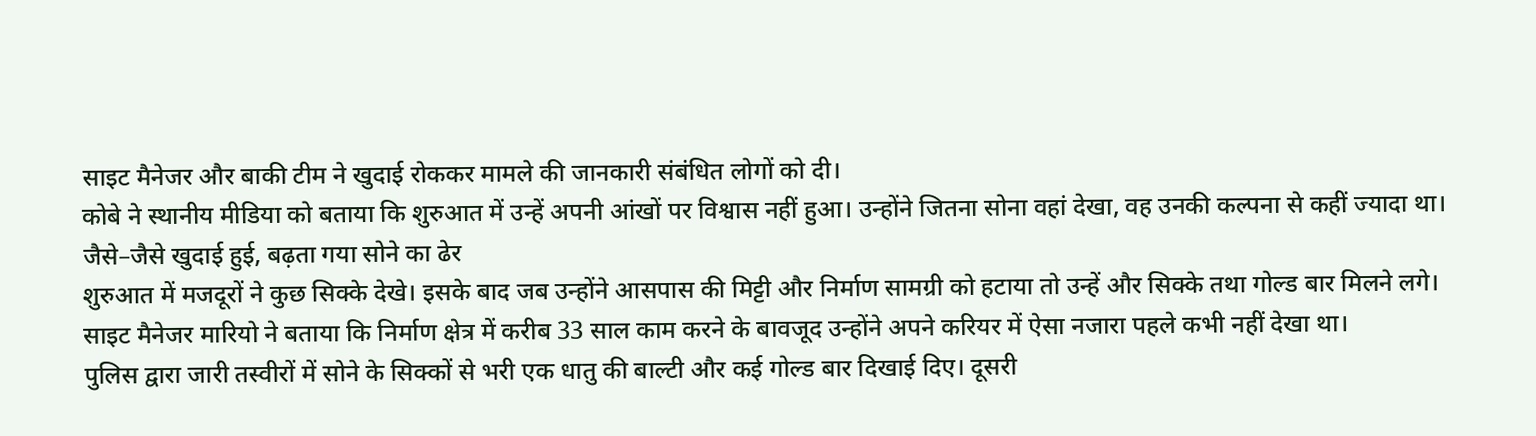साइट मैनेजर और बाकी टीम ने खुदाई रोककर मामले की जानकारी संबंधित लोगों को दी।
कोबे ने स्थानीय मीडिया को बताया कि शुरुआत में उन्हें अपनी आंखों पर विश्वास नहीं हुआ। उन्होंने जितना सोना वहां देखा, वह उनकी कल्पना से कहीं ज्यादा था।
जैसे–जैसे खुदाई हुई, बढ़ता गया सोने का ढेर
शुरुआत में मजदूरों ने कुछ सिक्के देखे। इसके बाद जब उन्होंने आसपास की मिट्टी और निर्माण सामग्री को हटाया तो उन्हें और सिक्के तथा गोल्ड बार मिलने लगे।
साइट मैनेजर मारियो ने बताया कि निर्माण क्षेत्र में करीब 33 साल काम करने के बावजूद उन्होंने अपने करियर में ऐसा नजारा पहले कभी नहीं देखा था।
पुलिस द्वारा जारी तस्वीरों में सोने के सिक्कों से भरी एक धातु की बाल्टी और कई गोल्ड बार दिखाई दिए। दूसरी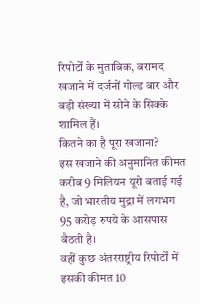रिपोर्टों के मुताबिक, बरामद खजाने में दर्जनों गोल्ड बार और बड़ी संख्या में सोने के सिक्के शामिल हैं।
कितने का है पूरा खजाना?
इस खजाने की अनुमानित कीमत करीब 9 मिलियन यूरो बताई गई है, जो भारतीय मुद्रा में लगभग 95 करोड़ रुपये के आसपास बैठती है।
वहीं कुछ अंतरराष्ट्रीय रिपोर्टों में इसकी कीमत 10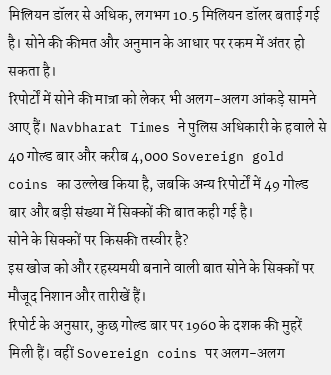मिलियन डॉलर से अधिक, लगभग 10.5 मिलियन डॉलर बताई गई है। सोने की कीमत और अनुमान के आधार पर रकम में अंतर हो सकता है।
रिपोर्टों में सोने की मात्रा को लेकर भी अलग-अलग आंकड़े सामने आए हैं। Navbharat Times ने पुलिस अधिकारी के हवाले से 40 गोल्ड बार और करीब 4,000 Sovereign gold coins का उल्लेख किया है, जबकि अन्य रिपोर्टों में 49 गोल्ड बार और बड़ी संख्या में सिक्कों की बात कही गई है।
सोने के सिक्कों पर किसकी तस्वीर है?
इस खोज को और रहस्यमयी बनाने वाली बात सोने के सिक्कों पर मौजूद निशान और तारीखें हैं।
रिपोर्ट के अनुसार, कुछ गोल्ड बार पर 1960 के दशक की मुहरें मिली हैं। वहीं Sovereign coins पर अलग-अलग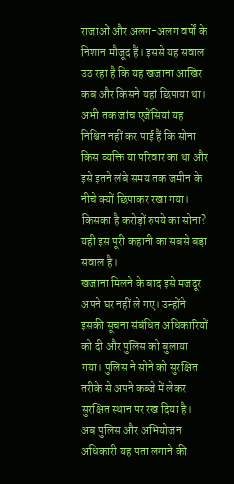राजाओं और अलग-अलग वर्षों के निशान मौजूद हैं। इससे यह सवाल उठ रहा है कि यह खजाना आखिर कब और किसने यहां छिपाया था।
अभी तक जांच एजेंसियां यह निश्चित नहीं कर पाई हैं कि सोना किस व्यक्ति या परिवार का था और इसे इतने लंबे समय तक जमीन के नीचे क्यों छिपाकर रखा गया।
किसका है करोड़ों रुपये का सोना?
यही इस पूरी कहानी का सबसे बड़ा सवाल है।
खजाना मिलने के बाद इसे मजदूर अपने घर नहीं ले गए। उन्होंने इसकी सूचना संबंधित अधिकारियों को दी और पुलिस को बुलाया गया। पुलिस ने सोने को सुरक्षित तरीके से अपने कब्जे में लेकर सुरक्षित स्थान पर रख दिया है।
अब पुलिस और अभियोजन अधिकारी यह पता लगाने की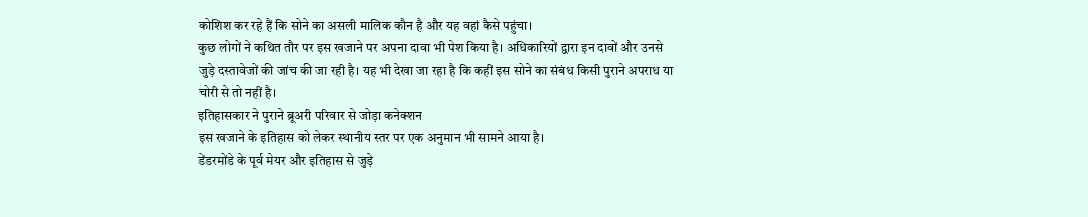कोशिश कर रहे हैं कि सोने का असली मालिक कौन है और यह वहां कैसे पहुंचा।
कुछ लोगों ने कथित तौर पर इस खजाने पर अपना दावा भी पेश किया है। अधिकारियों द्वारा इन दावों और उनसे जुड़े दस्तावेजों की जांच की जा रही है। यह भी देखा जा रहा है कि कहीं इस सोने का संबंध किसी पुराने अपराध या चोरी से तो नहीं है।
इतिहासकार ने पुराने ब्रूअरी परिवार से जोड़ा कनेक्शन
इस खजाने के इतिहास को लेकर स्थानीय स्तर पर एक अनुमान भी सामने आया है।
डेंडरमोंडे के पूर्व मेयर और इतिहास से जुड़े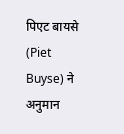पिएट बायसे (Piet Buyse) ने अनुमान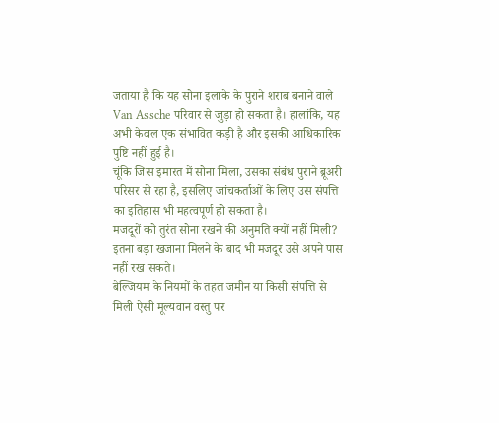जताया है कि यह सोना इलाके के पुराने शराब बनाने वाले Van Assche परिवार से जुड़ा हो सकता है। हालांकि, यह अभी केवल एक संभावित कड़ी है और इसकी आधिकारिक पुष्टि नहीं हुई है।
चूंकि जिस इमारत में सोना मिला, उसका संबंध पुराने ब्रूअरी परिसर से रहा है, इसलिए जांचकर्ताओं के लिए उस संपत्ति का इतिहास भी महत्वपूर्ण हो सकता है।
मजदूरों को तुरंत सोना रखने की अनुमति क्यों नहीं मिली?
इतना बड़ा खजाना मिलने के बाद भी मजदूर उसे अपने पास नहीं रख सकते।
बेल्जियम के नियमों के तहत जमीन या किसी संपत्ति से मिली ऐसी मूल्यवान वस्तु पर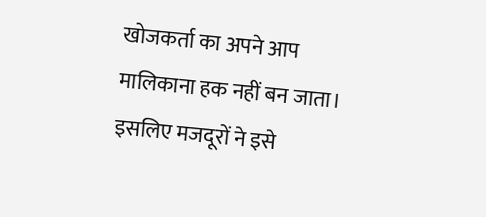खोजकर्ता का अपने आप मालिकाना हक नहीं बन जाता। इसलिए मजदूरों ने इसे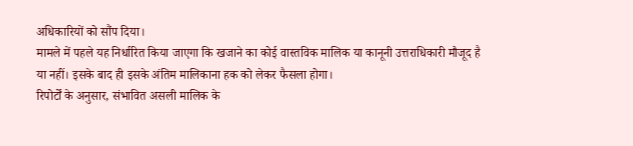अधिकारियों को सौंप दिया।
मामले में पहले यह निर्धारित किया जाएगा कि खजाने का कोई वास्तविक मालिक या कानूनी उत्तराधिकारी मौजूद है या नहीं। इसके बाद ही इसके अंतिम मालिकाना हक को लेकर फैसला होगा।
रिपोर्टों के अनुसार, संभावित असली मालिक के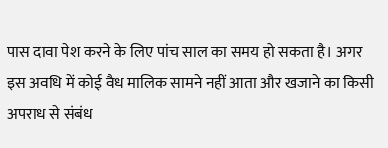पास दावा पेश करने के लिए पांच साल का समय हो सकता है। अगर इस अवधि में कोई वैध मालिक सामने नहीं आता और खजाने का किसी अपराध से संबंध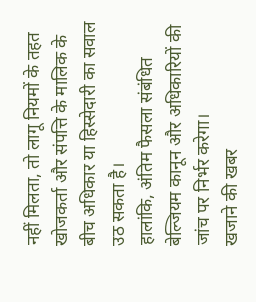नहीं मिलता, तो लागू नियमों के तहत खोजकर्ता और संपत्ति के मालिक के बीच अधिकार या हिस्सेदारी का सवाल उठ सकता है।
हालांकि, अंतिम फैसला संबंधित बेल्जियम कानून और अधिकारियों की जांच पर निर्भर करेगा।
खजाने की खबर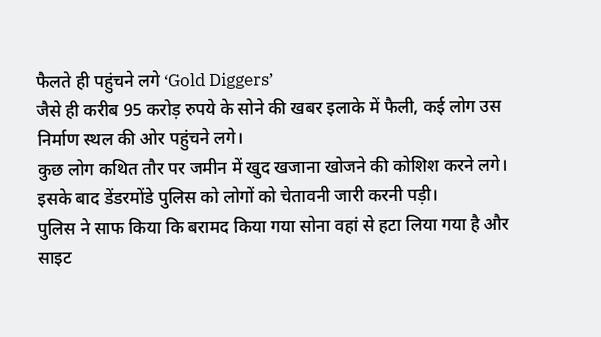फैलते ही पहुंचने लगे ‘Gold Diggers’
जैसे ही करीब 95 करोड़ रुपये के सोने की खबर इलाके में फैली, कई लोग उस निर्माण स्थल की ओर पहुंचने लगे।
कुछ लोग कथित तौर पर जमीन में खुद खजाना खोजने की कोशिश करने लगे। इसके बाद डेंडरमोंडे पुलिस को लोगों को चेतावनी जारी करनी पड़ी।
पुलिस ने साफ किया कि बरामद किया गया सोना वहां से हटा लिया गया है और साइट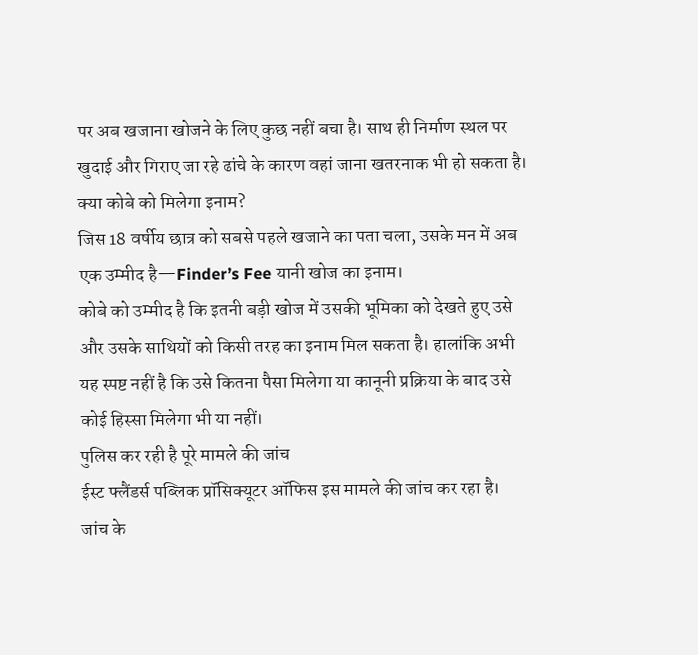पर अब खजाना खोजने के लिए कुछ नहीं बचा है। साथ ही निर्माण स्थल पर खुदाई और गिराए जा रहे ढांचे के कारण वहां जाना खतरनाक भी हो सकता है।
क्या कोबे को मिलेगा इनाम?
जिस 18 वर्षीय छात्र को सबसे पहले खजाने का पता चला, उसके मन में अब एक उम्मीद है—Finder’s Fee यानी खोज का इनाम।
कोबे को उम्मीद है कि इतनी बड़ी खोज में उसकी भूमिका को देखते हुए उसे और उसके साथियों को किसी तरह का इनाम मिल सकता है। हालांकि अभी यह स्पष्ट नहीं है कि उसे कितना पैसा मिलेगा या कानूनी प्रक्रिया के बाद उसे कोई हिस्सा मिलेगा भी या नहीं।
पुलिस कर रही है पूरे मामले की जांच
ईस्ट फ्लैंडर्स पब्लिक प्रॉसिक्यूटर ऑफिस इस मामले की जांच कर रहा है।
जांच के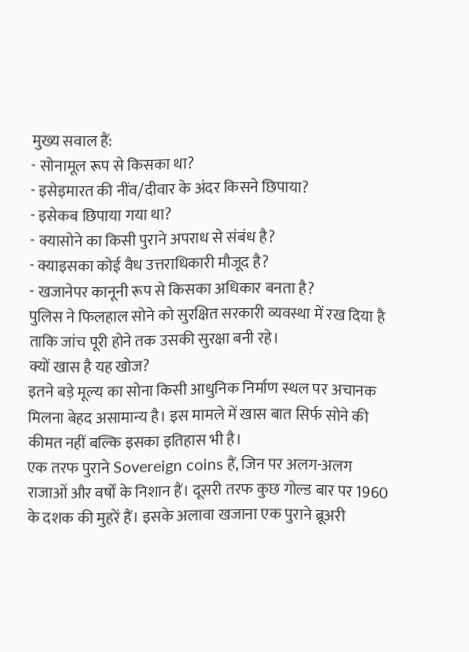मुख्य सवाल हैं:
- सोनामूल रूप से किसका था?
- इसेइमारत की नींव/दीवार के अंदर किसने छिपाया?
- इसेकब छिपाया गया था?
- क्यासोने का किसी पुराने अपराध से संबंध है?
- क्याइसका कोई वैध उत्तराधिकारी मौजूद है?
- खजानेपर कानूनी रूप से किसका अधिकार बनता है?
पुलिस ने फिलहाल सोने को सुरक्षित सरकारी व्यवस्था में रख दिया है ताकि जांच पूरी होने तक उसकी सुरक्षा बनी रहे।
क्यों खास है यह खोज?
इतने बड़े मूल्य का सोना किसी आधुनिक निर्माण स्थल पर अचानक मिलना बेहद असामान्य है। इस मामले में खास बात सिर्फ सोने की कीमत नहीं बल्कि इसका इतिहास भी है।
एक तरफ पुराने Sovereign coins हैं, जिन पर अलग-अलग राजाओं और वर्षों के निशान हैं। दूसरी तरफ कुछ गोल्ड बार पर 1960 के दशक की मुहरें हैं। इसके अलावा खजाना एक पुराने ब्रूअरी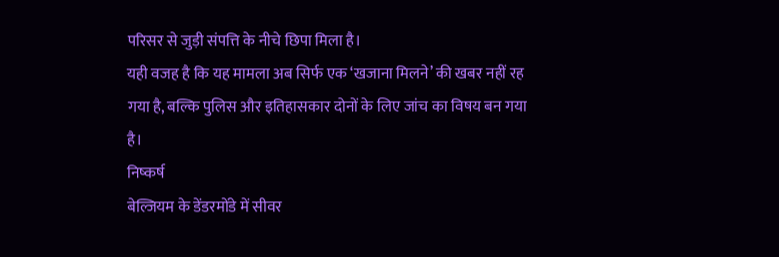परिसर से जुड़ी संपत्ति के नीचे छिपा मिला है।
यही वजह है कि यह मामला अब सिर्फ एक ‘खजाना मिलने’ की खबर नहीं रह गया है, बल्कि पुलिस और इतिहासकार दोनों के लिए जांच का विषय बन गया है।
निष्कर्ष
बेल्जियम के डेंडरमोंडे में सीवर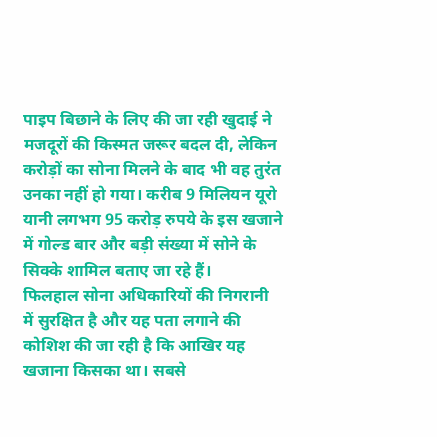पाइप बिछाने के लिए की जा रही खुदाई ने मजदूरों की किस्मत जरूर बदल दी, लेकिन करोड़ों का सोना मिलने के बाद भी वह तुरंत उनका नहीं हो गया। करीब 9 मिलियन यूरो यानी लगभग 95 करोड़ रुपये के इस खजाने में गोल्ड बार और बड़ी संख्या में सोने के सिक्के शामिल बताए जा रहे हैं।
फिलहाल सोना अधिकारियों की निगरानी में सुरक्षित है और यह पता लगाने की कोशिश की जा रही है कि आखिर यह खजाना किसका था। सबसे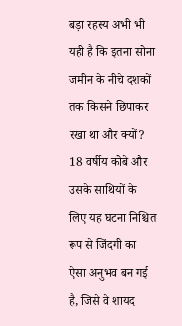बड़ा रहस्य अभी भी यही है कि इतना सोना जमीन के नीचे दशकों तक किसने छिपाकर रखा था और क्यों?
18 वर्षीय कोबे और उसके साथियों के लिए यह घटना निश्चित रूप से जिंदगी का ऐसा अनुभव बन गई है, जिसे वे शायद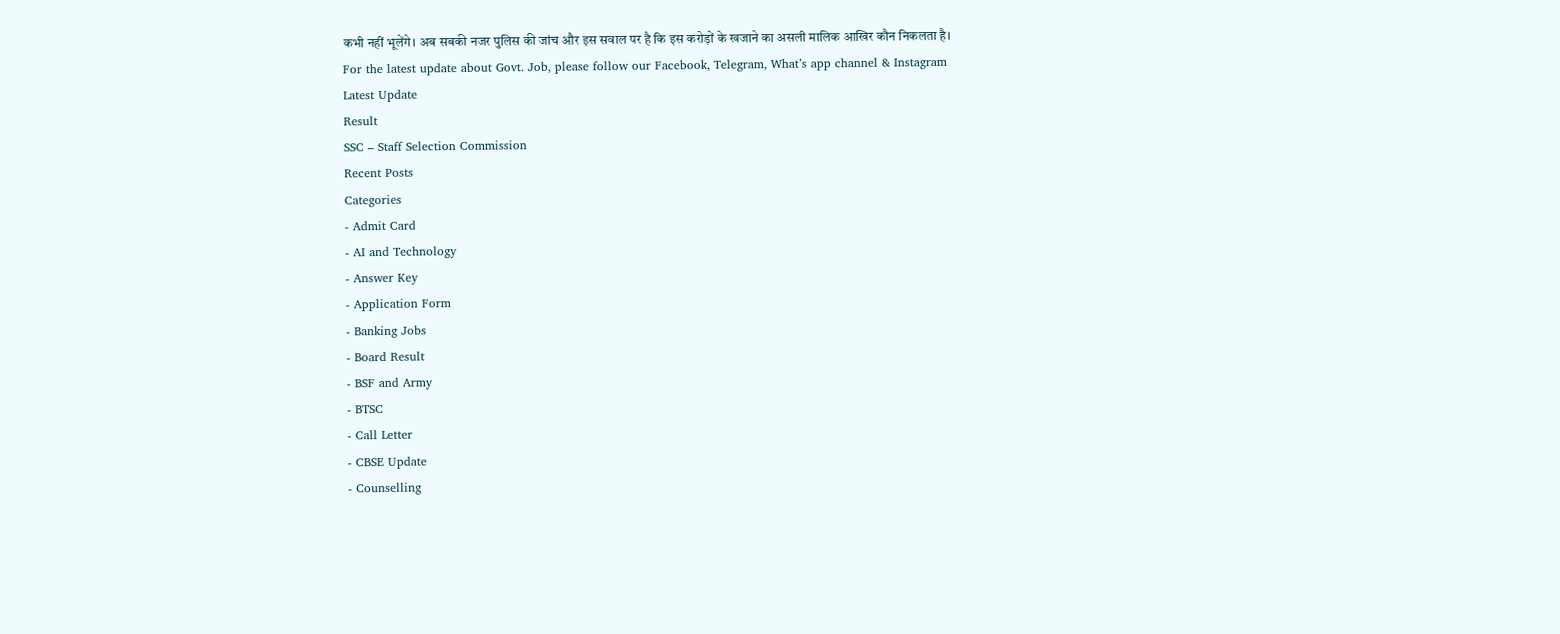कभी नहीं भूलेंगे। अब सबकी नजर पुलिस की जांच और इस सवाल पर है कि इस करोड़ों के खजाने का असली मालिक आखिर कौन निकलता है।
For the latest update about Govt. Job, please follow our Facebook, Telegram, What’s app channel & Instagram
Latest Update
Result
SSC – Staff Selection Commission
Recent Posts
Categories
- Admit Card
- AI and Technology
- Answer Key
- Application Form
- Banking Jobs
- Board Result
- BSF and Army
- BTSC
- Call Letter
- CBSE Update
- Counselling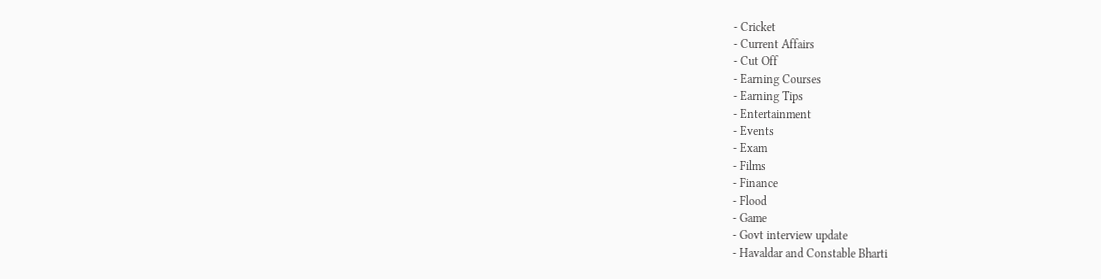- Cricket
- Current Affairs
- Cut Off
- Earning Courses
- Earning Tips
- Entertainment
- Events
- Exam
- Films
- Finance
- Flood
- Game
- Govt interview update
- Havaldar and Constable Bharti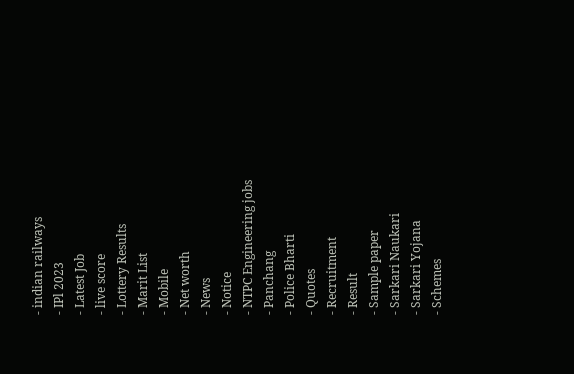- indian railways
- IPl 2023
- Latest Job
- live score
- Lottery Results
- Marit List
- Mobile
- Net worth
- News
- Notice
- NTPC Engineering jobs
- Panchang
- Police Bharti
- Quotes
- Recruitment
- Result
- Sample paper
- Sarkari Naukari
- Sarkari Yojana
- Schemes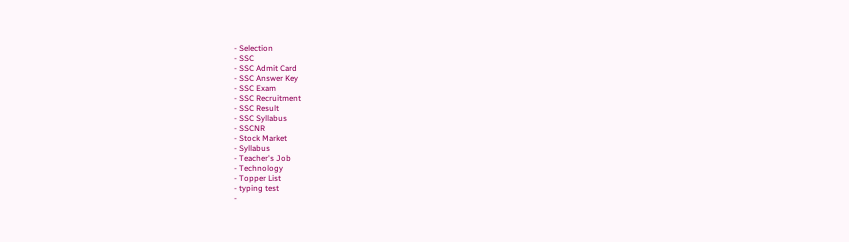- Selection
- SSC
- SSC Admit Card
- SSC Answer Key
- SSC Exam
- SSC Recruitment
- SSC Result
- SSC Syllabus
- SSCNR
- Stock Market
- Syllabus
- Teacher's Job
- Technology
- Topper List
- typing test
-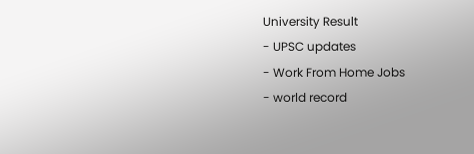University Result
- UPSC updates
- Work From Home Jobs
- world record